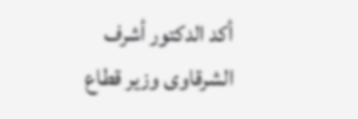أكد الدكتور أشرف الشرقاوى وزير قطاع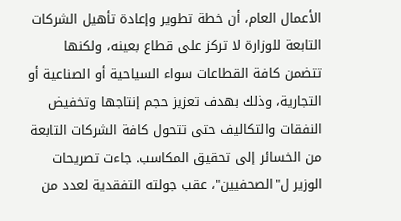الأعمال العام، أن خطة تطوير وإعادة تأهيل الشركات التابعة للوزارة لا تركز على قطاع بعينه، ولكنها تتضمن كافة القطاعات سواء السياحية أو الصناعية أو التجارية، وذلك بهدف تعزيز حجم إنتاجها وتخفيض النفقات والتكاليف حتى تتحول كافة الشركات التابعة من الخسائر إلى تحقيق المكاسب. جاءت تصريحات الوزير ل"الصحفيين"، عقب جولته التفقدية لعدد من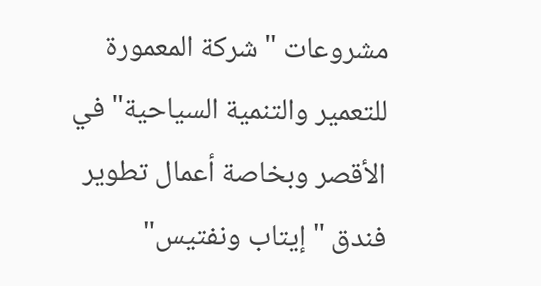مشروعات "شركة المعمورة للتعمير والتنمية السياحية" في الأقصر وبخاصة أعمال تطوير فندق "إيتاب ونفتيس"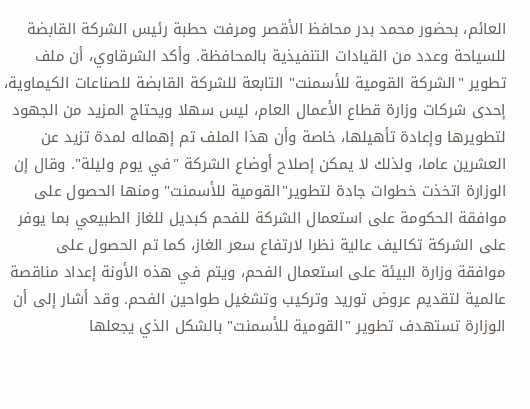العائم، بحضور محمد بدر محافظ الأقصر ومرفت حطبة رئيس الشركة القابضة للسياحة وعدد من القيادات التنفيذية بالمحافظة. وأكد الشرقاوي، أن ملف تطوير "الشركة القومية للأسمنت" التابعة للشركة القابضة للصناعات الكيماوية، إحدى شركات وزارة قطاع الأعمال العام، ليس سهلا ويحتاج المزيد من الجهود لتطويرها وإعادة تأهيلها، خاصة وأن هذا الملف تم إهماله لمدة تزيد عن العشرين عاما، ولذلك لا يمكن إصلاح أوضاع الشركة "في يوم وليلة". وقال إن الوزارة اتخذت خطوات جادة لتطوير"القومية للأسمنت" ومنها الحصول على موافقة الحكومة على استعمال الشركة للفحم كبديل للغاز الطبيعي بما يوفر على الشركة تكاليف عالية نظرا لارتفاع سعر الغاز، كما تم الحصول على موافقة وزارة البيئة على استعمال الفحم، ويتم في هذه الأونة إعداد مناقصة عالمية لتقديم عروض توريد وتركيب وتشغيل طواحين الفحم. وقد أشار إلى أن الوزارة تستهدف تطوير "القومية للأسمنت" بالشكل الذي يجعلها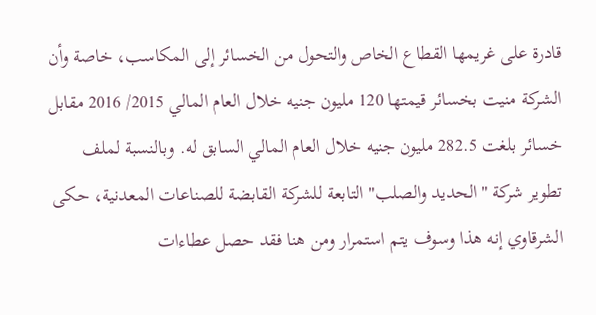قادرة على غريمها القطاع الخاص والتحول من الخسائر إلى المكاسب، خاصة وأن الشركة منيت بخسائر قيمتها 120 مليون جنيه خلال العام المالي 2015/ 2016 مقابل خسائر بلغت 282.5 مليون جنيه خلال العام المالي السابق له. وبالنسبة لملف تطوير شركة "الحديد والصلب" التابعة للشركة القابضة للصناعات المعدنية، حكى الشرقاوي إنه هذا وسوف يتم استمرار ومن هنا فقد حصل عطاءات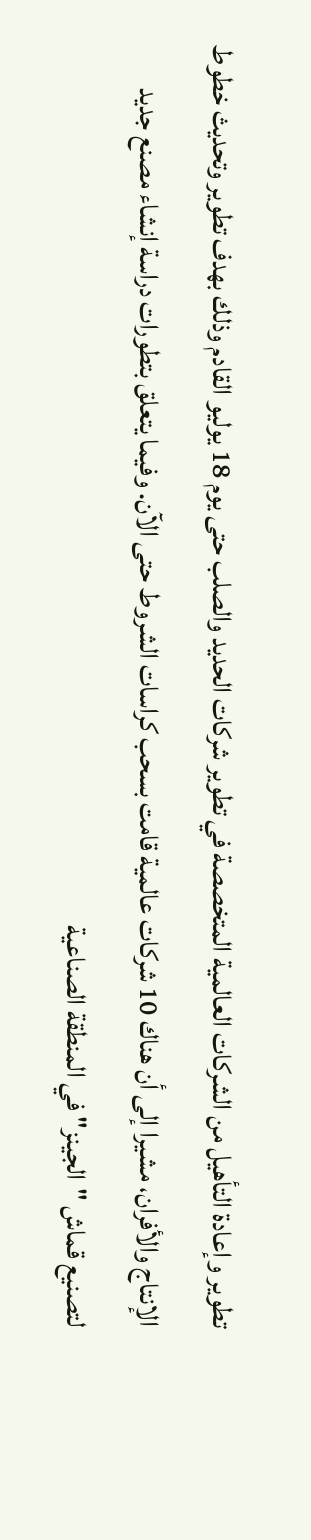تطوير وإعادة التأهيل من الشركات العالمية المتخصصة في تطوير شركات الحديد والصلب حتى يوم 18 يوليو القادم وذلك بهدف تطوير وتحديث خطوط الإنتاج والأفران، مشيرا إلى أن هناك 10 شركات عالمية قامت بسحب كراسات الشروط حتى الآن. وفيما يتعلق بتطورات دراسة إنشاء مصنع جديد لتصنيع قماش "الجينز" في المنطقة الصناعية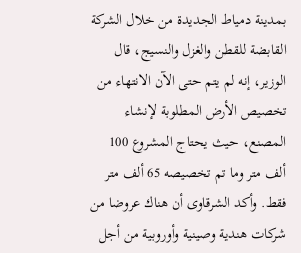بمدينة دمياط الجديدة من خلال الشركة القابضة للقطن والغزل والنسيج، قال الوزير، إنه لم يتم حتى الآن الانتهاء من تخصيص الأرض المطلوبة لإنشاء المصنع، حيث يحتاج المشروع 100 ألف متر وما تم تخصيصه 65 ألف متر فقط. وأكد الشرقاوى أن هناك عروضا من شركات هندية وصينية وأوروبية من أجل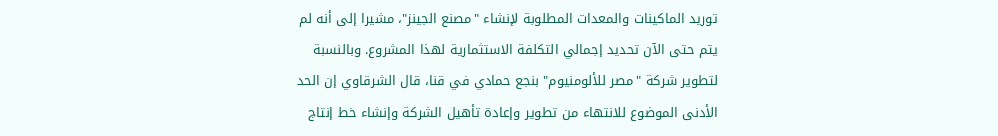توريد الماكينات والمعدات المطلوبة لإنشاء "مصنع الجينز"، مشيرا إلى أنه لم يتم حتى الآن تحديد إجمالي التكلفة الاستثمارية لهذا المشروع. وبالنسبة لتطوير شركة "مصر للألومنيوم" بنجع حمادي في قنا، قال الشرقاوي إن الحد الأدنى الموضوع للانتهاء من تطوير وإعادة تأهيل الشركة وإنشاء خط إنتاج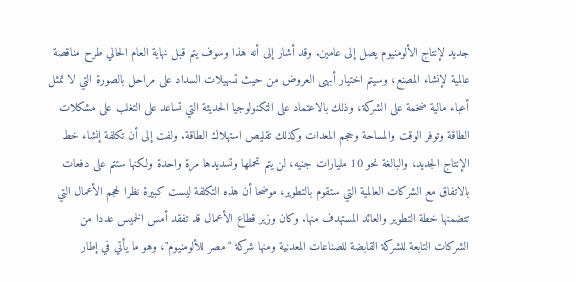جديد لإنتاج الألومنيوم يصل إلى عامين. وقد أشار إلى أنه هذا وسوف يتم قبل نهاية العام الحالي طرح مناقصة عالمية لإنشاء المصنع، وسيتم اختيار أبهى العروض من حيث تسهيلات السداد على مراحل بالصورة التي لا تمثل أعباء مالية ضخمة على الشركة، وذلك بالاعتماد على التكنولوجيا الحديثة التي تساعد على التغلب على مشكلات الطاقة وتوفر الوقت والمساحة وحجم المعدات وكذلك تقليص استهلاك الطاقة. ولفت إلى أن تكلفة إنشاء خط الإنتاج الجديد، والبالغة نحو 10 مليارات جنيه، لن يتم تحملها وتسديدها مرة واحدة ولكنها ستتم على دفعات بالاتفاق مع الشركات العالمية التي ستقوم بالتطوير، موضحا أن هذه التكلفة ليست كبيرة نظرا لحجم الأعمال التي تتضمنها خطة التطوير والعائد المستهدف منها. وكان وزير قطاع الأعمال قد تفقد أمس الخميس عددا من الشركات التابعة للشركة القابضة للصناعات المعدنية ومنها شركة "مصر للألومنيوم"، وهو ما يأتي في إطار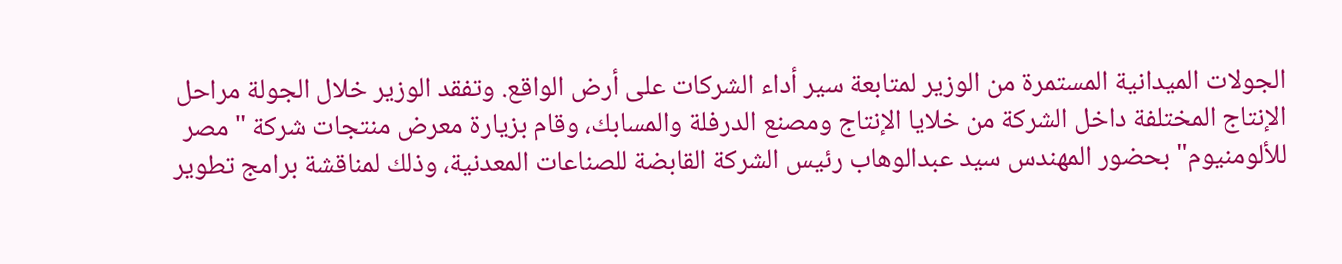الجولات الميدانية المستمرة من الوزير لمتابعة سير أداء الشركات على أرض الواقع. وتفقد الوزير خلال الجولة مراحل الإنتاج المختلفة داخل الشركة من خلايا الإنتاج ومصنع الدرفلة والمسابك، وقام بزيارة معرض منتجات شركة "مصر للألومنيوم" بحضور المهندس سيد عبدالوهاب رئيس الشركة القابضة للصناعات المعدنية، وذلك لمناقشة برامج تطوير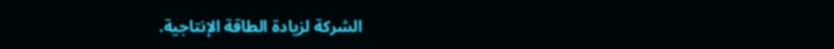الشركة لزيادة الطاقة الإنتاجية.